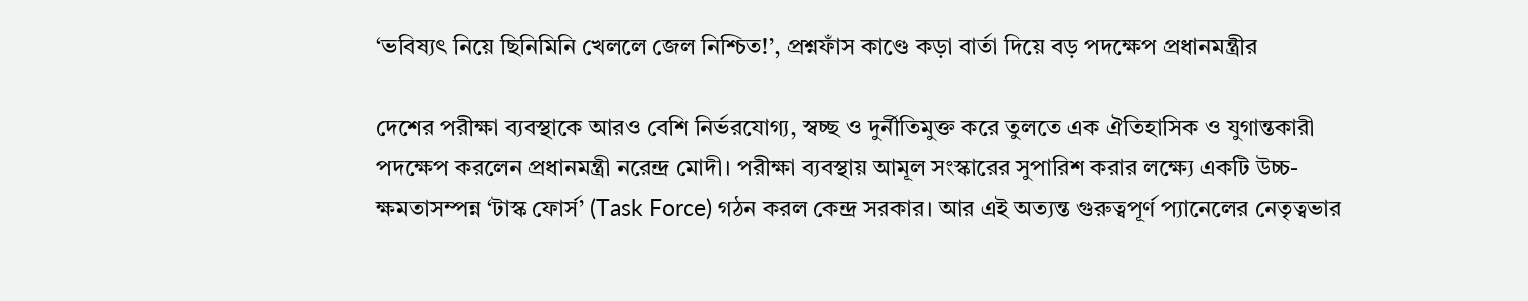‘ভবিষ্যৎ নিয়ে ছিনিমিনি খেললে জেল নিশ্চিত!’, প্রশ্নফাঁস কাণ্ডে কড়া বার্তা দিয়ে বড় পদক্ষেপ প্রধানমন্ত্রীর

দেশের পরীক্ষা ব্যবস্থাকে আরও বেশি নির্ভরযোগ্য, স্বচ্ছ ও দুর্নীতিমুক্ত করে তুলতে এক ঐতিহাসিক ও যুগান্তকারী পদক্ষেপ করলেন প্রধানমন্ত্রী নরেন্দ্র মোদী। পরীক্ষা ব্যবস্থায় আমূল সংস্কারের সুপারিশ করার লক্ষ্যে একটি উচ্চ-ক্ষমতাসম্পন্ন ‘টাস্ক ফোর্স’ (Task Force) গঠন করল কেন্দ্র সরকার। আর এই অত্যন্ত গুরুত্বপূর্ণ প্যানেলের নেতৃত্বভার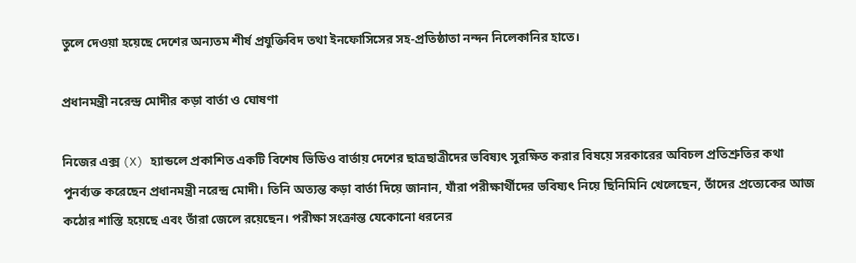তুলে দেওয়া হয়েছে দেশের অন্যতম শীর্ষ প্রযুক্তিবিদ তথা ইনফোসিসের সহ-প্রতিষ্ঠাতা নন্দন নিলেকানির হাতে।

প্রধানমন্ত্রী নরেন্দ্র মোদীর কড়া বার্তা ও ঘোষণা

নিজের এক্স (X) হ্যান্ডলে প্রকাশিত একটি বিশেষ ভিডিও বার্তায় দেশের ছাত্রছাত্রীদের ভবিষ্যৎ সুরক্ষিত করার বিষয়ে সরকারের অবিচল প্রতিশ্রুতির কথা পুনর্ব্যক্ত করেছেন প্রধানমন্ত্রী নরেন্দ্র মোদী। তিনি অত্যন্ত কড়া বার্তা দিয়ে জানান, যাঁরা পরীক্ষার্থীদের ভবিষ্যৎ নিয়ে ছিনিমিনি খেলেছেন, তাঁদের প্রত্যেকের আজ কঠোর শাস্তি হয়েছে এবং তাঁরা জেলে রয়েছেন। পরীক্ষা সংক্রান্ত যেকোনো ধরনের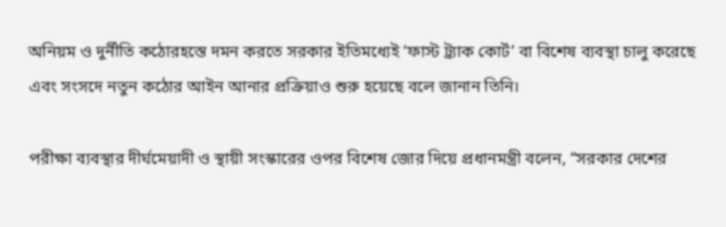অনিয়ম ও দুর্নীতি কঠোরহস্তে দমন করতে সরকার ইতিমধ্যেই ‘ফাস্ট ট্র্যাক কোর্ট’ বা বিশেষ ব্যবস্থা চালু করেছে এবং সংসদে নতুন কঠোর আইন আনার প্রক্রিয়াও শুরু হয়েছে বলে জানান তিনি।

পরীক্ষা ব্যবস্থার দীর্ঘমেয়াদী ও স্থায়ী সংস্কারের ওপর বিশেষ জোর দিয়ে প্রধানমন্ত্রী বলেন, “সরকার দেশের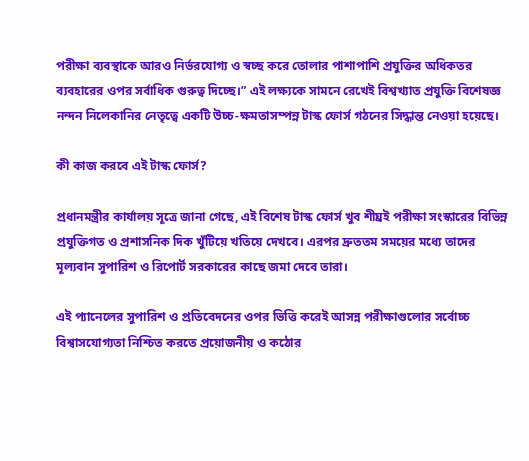পরীক্ষা ব্যবস্থাকে আরও নির্ভরযোগ্য ও স্বচ্ছ করে তোলার পাশাপাশি প্রযুক্তির অধিকতর ব্যবহারের ওপর সর্বাধিক গুরুত্ব দিচ্ছে।” এই লক্ষ্যকে সামনে রেখেই বিশ্বখ্যাত প্রযুক্তি বিশেষজ্ঞ নন্দন নিলেকানির নেতৃত্বে একটি উচ্চ-ক্ষমতাসম্পন্ন টাস্ক ফোর্স গঠনের সিদ্ধান্ত নেওয়া হয়েছে।

কী কাজ করবে এই টাস্ক ফোর্স?

প্রধানমন্ত্রীর কার্যালয় সূত্রে জানা গেছে, এই বিশেষ টাস্ক ফোর্স খুব শীঘ্রই পরীক্ষা সংস্কারের বিভিন্ন প্রযুক্তিগত ও প্রশাসনিক দিক খুঁটিয়ে খতিয়ে দেখবে। এরপর দ্রুততম সময়ের মধ্যে তাদের মূল্যবান সুপারিশ ও রিপোর্ট সরকারের কাছে জমা দেবে তারা।

এই প্যানেলের সুপারিশ ও প্রতিবেদনের ওপর ভিত্তি করেই আসন্ন পরীক্ষাগুলোর সর্বোচ্চ বিশ্বাসযোগ্যতা নিশ্চিত করতে প্রয়োজনীয় ও কঠোর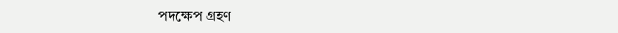পদক্ষেপ গ্রহণ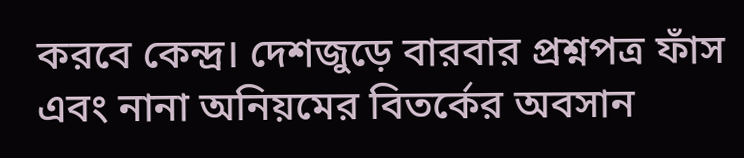করবে কেন্দ্র। দেশজুড়ে বারবার প্রশ্নপত্র ফাঁস এবং নানা অনিয়মের বিতর্কের অবসান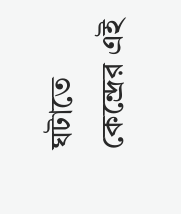ঘটাতে কেন্দ্রের এই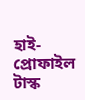হাই-প্রোফাইল টাস্ক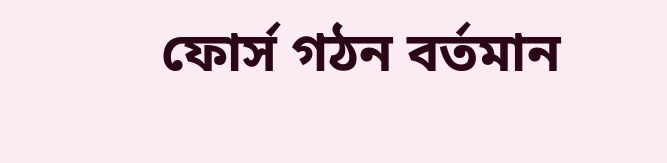ফোর্স গঠন বর্তমান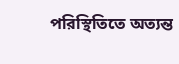পরিস্থিতিতে অত্যন্ত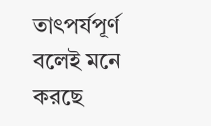তাৎপর্যপূর্ণ বলেই মনে করছে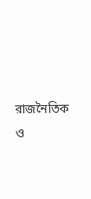রাজনৈতিক ও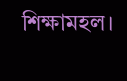শিক্ষামহল।